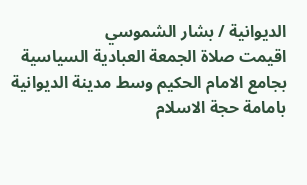الديوانية / بشار الشموسي
اقيمت صلاة الجمعة العبادية السياسية بجامع الامام الحكيم وسط مدينة الديوانية بامامة حجة الاسلام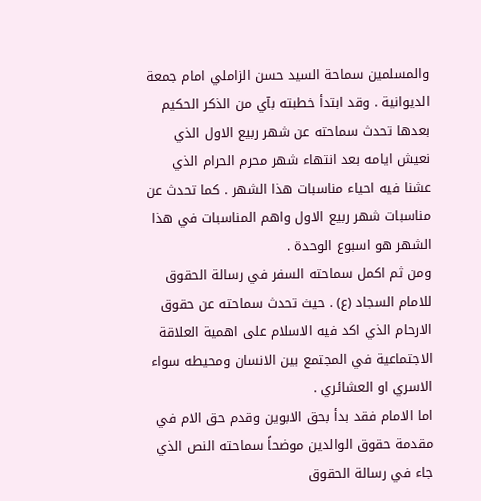والمسلمين سماحة السيد حسن الزاملي امام جمعة الديوانية . وقد ابتدأ خطبته بآي من الذكر الحكيم بعدها تحدث سماحته عن شهر ربيع الاول الذي نعيش ايامه بعد انتهاء شهر محرم الحرام الذي عشنا فيه احياء مناسبات هذا الشهر . كما تحدث عن مناسبات شهر ربيع الاول واهم المناسبات في هذا الشهر هو اسبوع الوحدة .
ومن ثم اكمل سماحته السفر في رسالة الحقوق للامام السجاد (ع) . حيث تحدث سماحته عن حقوق الارحام الذي اكد فيه الاسلام على اهمية العلاقة الاجتماعية في المجتمع بين الانسان ومحيطه سواء الاسري او العشائري .
اما الامام فقد بدأ بحق الابوين وقدم حق الام في مقدمة حقوق الوالدين موضحاً سماحته النص الذي جاء في رسالة الحقوق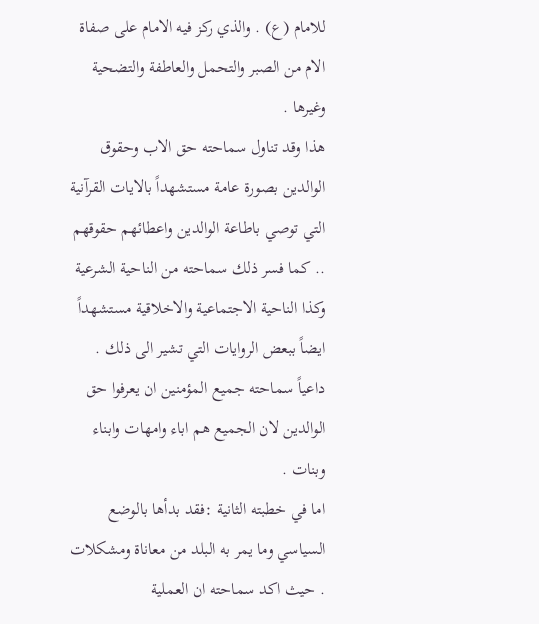للامام (ع) . والذي ركز فيه الامام على صفاة الام من الصبر والتحمل والعاطفة والتضحية وغيرها .
هذا وقد تناول سماحته حق الاب وحقوق الوالدين بصورة عامة مستشهداً بالايات القرآنية التي توصي باطاعة الوالدين واعطائهم حقوقهم .. كما فسر ذلك سماحته من الناحية الشرعية وكذا الناحية الاجتماعية والاخلاقية مستشهداً ايضاً ببعض الروايات التي تشير الى ذلك . داعياً سماحته جميع المؤمنين ان يعرفوا حق الوالدين لان الجميع هم اباء وامهات وابناء وبنات .
اما في خطبته الثانية :فقد بدأها بالوضع السياسي وما يمر به البلد من معاناة ومشكلات . حيث اكد سماحته ان العملية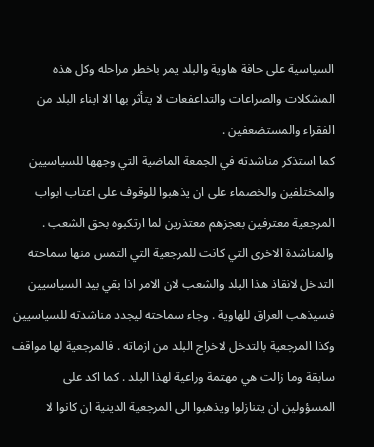السياسية على حافة هاوية والبلد يمر باخطر مراحله وكل هذه المشكلات والصراعات والتداعفعات لا يتأثر بها الا ابناء البلد من الفقراء والمستضعفين .
كما استذكر مناشدته في الجمعة الماضية التي وجهها للسياسيين والمختلفين والخصماء على ان يذهبوا للوقوف على اعتاب ابواب المرجعية معترفين بعجزهم معتذرين لما ارتكبوه بحق الشعب . والمناشدة الاخرى التي كانت للمرجعية التي التمس منها سماحته التدخل لانقاذ هذا البلد والشعب لان الامر اذا بقي بيد السياسيين فسيذهب العراق للهاوية . وجاء سماحته ليجدد مناشدته للسياسيين وكذا المرجعية بالتدخل لاخراج البلد من ازماته . فالمرجعية لها مواقف سابقة وما زالت هي مهتمة وراعية لهذا البلد . كما اكد على المسؤولين ان يتنازلوا ويذهبوا الى المرجعية الدينية ان كانوا لا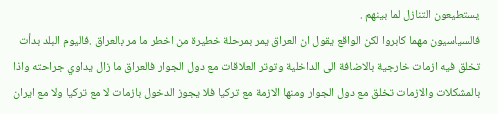يستطيعون التنازل لما بينهم .
فالسياسيون مهما كابروا لكن الواقع يقول ان العراق يمر بمرحلة خطيرة من اخطر ما مر بالعراق .فاليوم البلد بدأت تخلق فيه ازمات خارجية بالاضافة الى الداخلية وتوتر العلاقات مع دول الجوار فالعراق ما زال يداوي جراحته واذا بالمشكلات والازمات تخلق مع دول الجوار ومنها الازمة مع تركيا فلا يجوز الدخول بازمات لا مع تركيا ولا مع ايران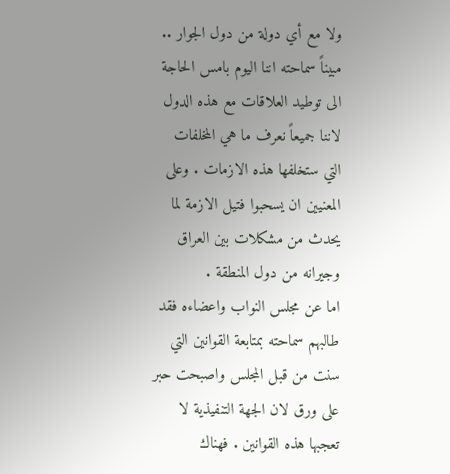ولا مع أي دولة من دول الجوار .. مبيناً سماحته اننا اليوم بامس الحاجة الى توطيد العلاقات مع هذه الدول لاننا جميعاً نعرف ما هي المخلفات التي ستخلفها هذه الازمات . وعلى المعنيين ان يسحبوا فتيل الازمة لما يحدث من مشكلات بين العراق وجيرانه من دول المنطقة .
اما عن مجلس النواب واعضاءه فقد طالبهم سماحته بمتابعة القوانين التي سنت من قبل المجلس واصبحت حبر على ورق لان الجهة التنفيذية لا تعجبها هذه القوانين . فهناك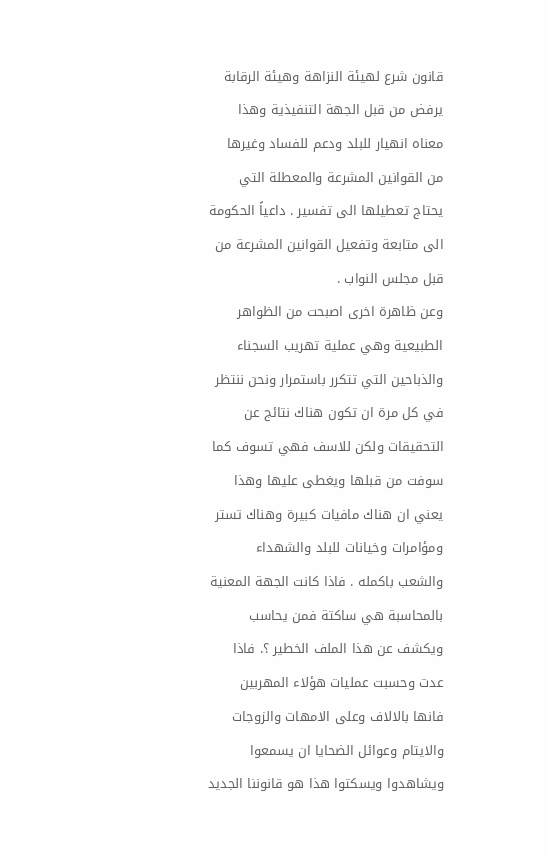قانون شرع لهيئة النزاهة وهيئة الرقابة يرفض من قبل الجهة التنفيذية وهذا معناه انهيار للبلد ودعم للفساد وغيرها من القوانين المشرعة والمعطلة التي يحتاج تعطيلها الى تفسير . داعياً الحكومة الى متابعة وتفعيل القوانين المشرعة من قبل مجلس النواب .
وعن ظاهرة اخرى اصبحت من الظواهر الطبيعية وهي عملية تهريب السجناء والذباحين التي تتكرر باستمرار ونحن ننتظر في كل مرة ان تكون هناك نتائج عن التحقيقات ولكن للاسف فهي تسوف كما سوفت من قبلها ويغطى عليها وهذا يعني ان هناك مافيات كبيرة وهناك تستر ومؤامرات وخيانات للبلد والشهداء والشعب باكمله . فاذا كانت الجهة المعنية بالمحاسبة هي ساكتة فمن يحاسب ويكشف عن هذا الملف الخطير ؟. فاذا عدت وحسبت عمليات هؤلاء المهربين فانها بالالاف وعلى الامهات والزوجات والايتام وعوائل الضحايا ان يسمعوا ويشاهدوا ويسكتوا هذا هو قانوننا الجديد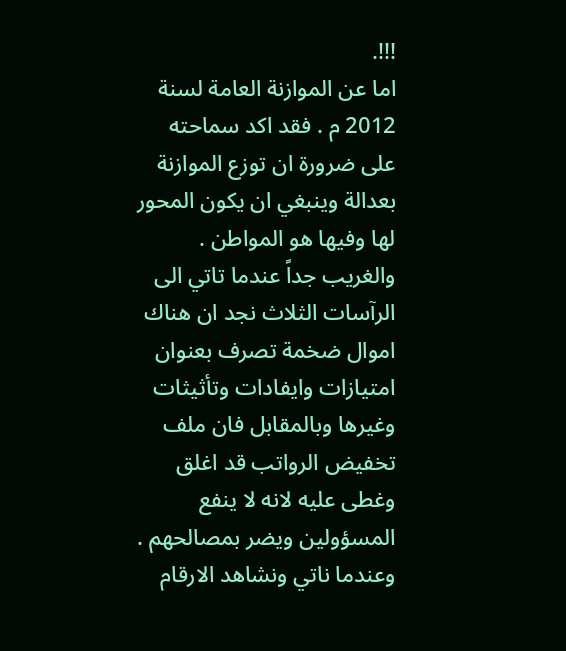!!!.
اما عن الموازنة العامة لسنة 2012 م . فقد اكد سماحته على ضرورة ان توزع الموازنة بعدالة وينبغي ان يكون المحور لها وفيها هو المواطن . والغريب جداً عندما تاتي الى الرآسات الثلاث نجد ان هناك اموال ضخمة تصرف بعنوان امتيازات وايفادات وتأثيثات وغيرها وبالمقابل فان ملف تخفيض الرواتب قد اغلق وغطى عليه لانه لا ينفع المسؤولين ويضر بمصالحهم . وعندما ناتي ونشاهد الارقام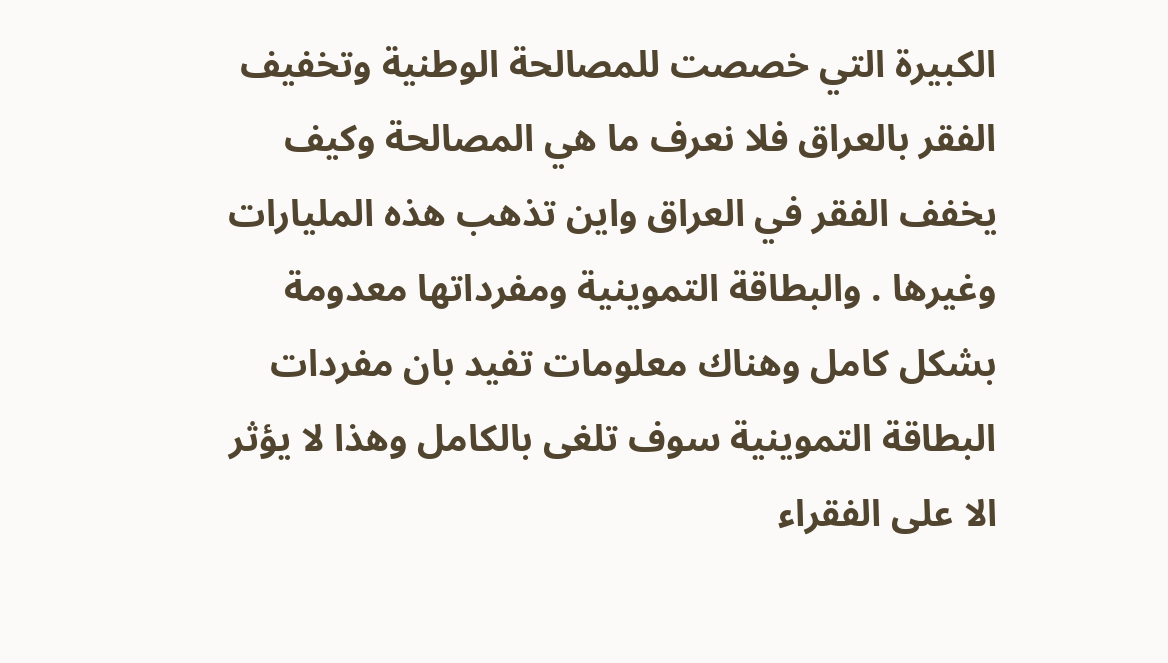الكبيرة التي خصصت للمصالحة الوطنية وتخفيف الفقر بالعراق فلا نعرف ما هي المصالحة وكيف يخفف الفقر في العراق واين تذهب هذه المليارات وغيرها . والبطاقة التموينية ومفرداتها معدومة بشكل كامل وهناك معلومات تفيد بان مفردات البطاقة التموينية سوف تلغى بالكامل وهذا لا يؤثر الا على الفقراء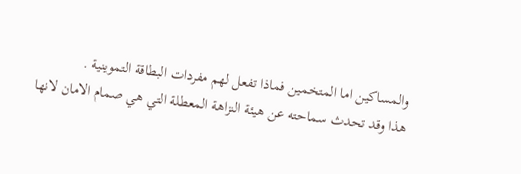والمساكين اما المتخمين فماذا تفعل لهم مفردات البطاقة التموينية .
هذا وقد تحدث سماحته عن هيئة النزاهة المعطلة التي هي صمام الامان لانها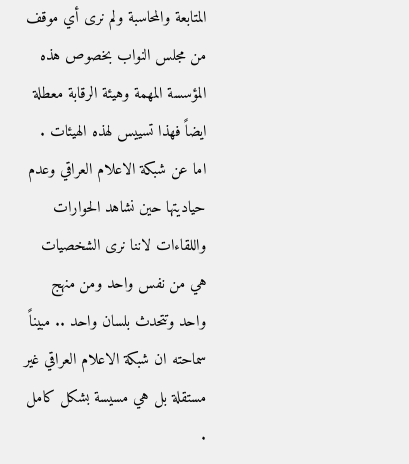المتابعة والمحاسبة ولم نرى أي موقف من مجلس النواب بخصوص هذه المؤسسة المهمة وهيئة الرقابة معطلة ايضاً فهذا تسييس لهذه الهيئات .
اما عن شبكة الاعلام العراقي وعدم حياديتها حين نشاهد الحوارات واللقاءات لاننا نرى الشخصيات هي من نفس واحد ومن منهج واحد وتتحدث بلسان واحد .. مبيناً سماحته ان شبكة الاعلام العراقي غير مستقلة بل هي مسيسة بشكل كامل .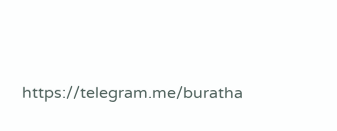https://telegram.me/buratha